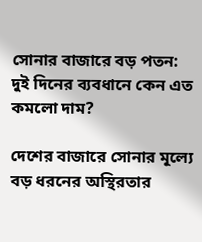সোনার বাজারে বড় পতন: দুই দিনের ব্যবধানে কেন এত কমলো দাম?

দেশের বাজারে সোনার মূল্যে বড় ধরনের অস্থিরতার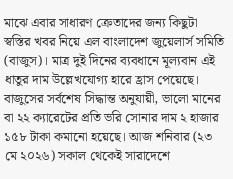মাঝে এবার সাধারণ ক্রেতাদের জন্য কিছুটা স্বস্তির খবর নিয়ে এল বাংলাদেশ জুয়েলার্স সমিতি (বাজুস)। মাত্র দুই দিনের ব্যবধানে মূল্যবান এই ধাতুর দাম উল্লেখযোগ্য হারে হ্রাস পেয়েছে। বাজুসের সর্বশেষ সিদ্ধান্ত অনুযায়ী, ভালো মানের বা ২২ ক্যারেটের প্রতি ভরি সোনার দাম ২ হাজার ১৫৮ টাকা কমানো হয়েছে। আজ শনিবার (২৩ মে ২০২৬) সকাল থেকেই সারাদেশে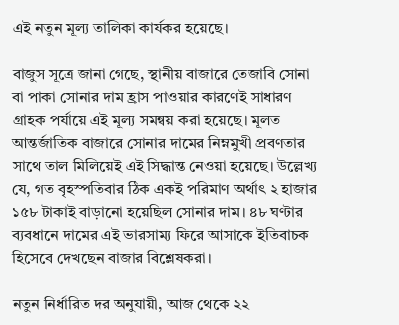এই নতুন মূল্য তালিকা কার্যকর হয়েছে।

বাজুস সূত্রে জানা গেছে, স্থানীয় বাজারে তেজাবি সোনা বা পাকা সোনার দাম হ্রাস পাওয়ার কারণেই সাধারণ গ্রাহক পর্যায়ে এই মূল্য সমন্বয় করা হয়েছে। মূলত আন্তর্জাতিক বাজারে সোনার দামের নিম্নমুখী প্রবণতার সাথে তাল মিলিয়েই এই সিদ্ধান্ত নেওয়া হয়েছে। উল্লেখ্য যে, গত বৃহস্পতিবার ঠিক একই পরিমাণ অর্থাৎ ২ হাজার ১৫৮ টাকাই বাড়ানো হয়েছিল সোনার দাম। ৪৮ ঘণ্টার ব্যবধানে দামের এই ভারসাম্য ফিরে আসাকে ইতিবাচক হিসেবে দেখছেন বাজার বিশ্লেষকরা।

নতুন নির্ধারিত দর অনুযায়ী, আজ থেকে ২২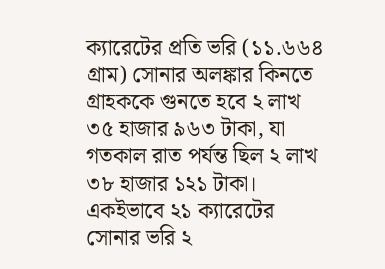ক্যারেটের প্রতি ভরি (১১.৬৬৪ গ্রাম) সোনার অলঙ্কার কিনতে গ্রাহককে গুনতে হবে ২ লাখ ৩৫ হাজার ৯৬৩ টাকা, যা গতকাল রাত পর্যন্ত ছিল ২ লাখ ৩৮ হাজার ১২১ টাকা। একইভাবে ২১ ক্যারেটের সোনার ভরি ২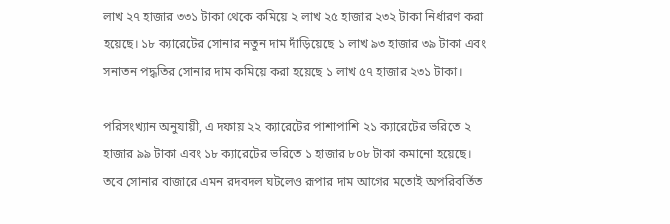লাখ ২৭ হাজার ৩৩১ টাকা থেকে কমিয়ে ২ লাখ ২৫ হাজার ২৩২ টাকা নির্ধারণ করা হয়েছে। ১৮ ক্যারেটের সোনার নতুন দাম দাঁড়িয়েছে ১ লাখ ৯৩ হাজার ৩৯ টাকা এবং সনাতন পদ্ধতির সোনার দাম কমিয়ে করা হয়েছে ১ লাখ ৫৭ হাজার ২৩১ টাকা।

পরিসংখ্যান অনুযায়ী, এ দফায় ২২ ক্যারেটের পাশাপাশি ২১ ক্যারেটের ভরিতে ২ হাজার ৯৯ টাকা এবং ১৮ ক্যারেটের ভরিতে ১ হাজার ৮০৮ টাকা কমানো হয়েছে। তবে সোনার বাজারে এমন রদবদল ঘটলেও রূপার দাম আগের মতোই অপরিবর্তিত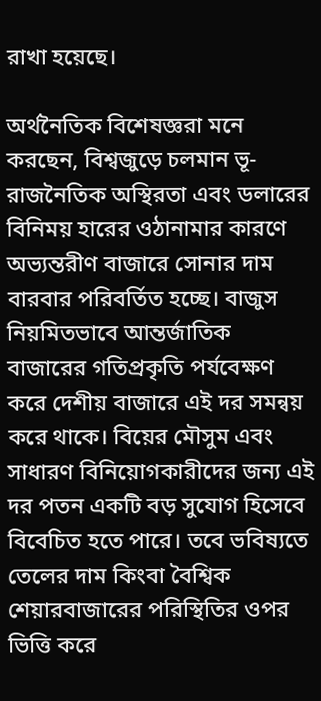রাখা হয়েছে।

অর্থনৈতিক বিশেষজ্ঞরা মনে করছেন, বিশ্বজুড়ে চলমান ভূ-রাজনৈতিক অস্থিরতা এবং ডলারের বিনিময় হারের ওঠানামার কারণে অভ্যন্তরীণ বাজারে সোনার দাম বারবার পরিবর্তিত হচ্ছে। বাজুস নিয়মিতভাবে আন্তর্জাতিক বাজারের গতিপ্রকৃতি পর্যবেক্ষণ করে দেশীয় বাজারে এই দর সমন্বয় করে থাকে। বিয়ের মৌসুম এবং সাধারণ বিনিয়োগকারীদের জন্য এই দর পতন একটি বড় সুযোগ হিসেবে বিবেচিত হতে পারে। তবে ভবিষ্যতে তেলের দাম কিংবা বৈশ্বিক শেয়ারবাজারের পরিস্থিতির ওপর ভিত্তি করে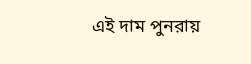এই দাম পুনরায়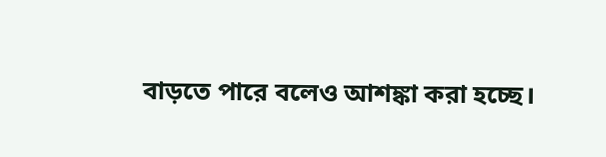বাড়তে পারে বলেও আশঙ্কা করা হচ্ছে।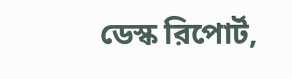ডেস্ক রিপোর্ট,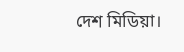দেশ মিডিয়া।